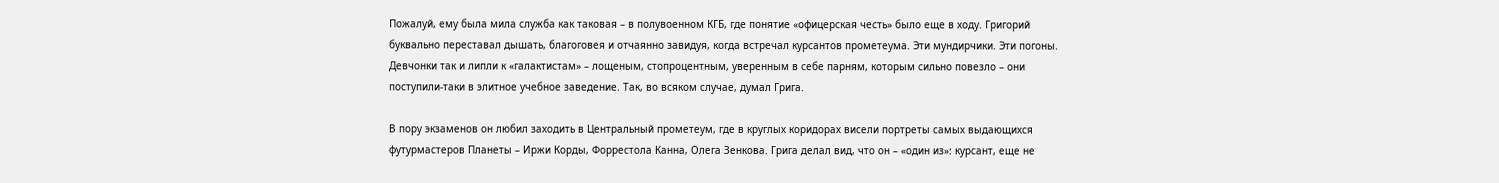Пожалуй, ему была мила служба как таковая – в полувоенном КГБ, где понятие «офицерская честь» было еще в ходу. Григорий буквально переставал дышать, благоговея и отчаянно завидуя, когда встречал курсантов прометеума. Эти мундирчики. Эти погоны. Девчонки так и липли к «галактистам» – лощеным, стопроцентным, уверенным в себе парням, которым сильно повезло – они поступили-таки в элитное учебное заведение. Так, во всяком случае, думал Грига.

В пору экзаменов он любил заходить в Центральный прометеум, где в круглых коридорах висели портреты самых выдающихся футурмастеров Планеты – Иржи Корды, Форрестола Канна, Олега Зенкова. Грига делал вид, что он – «один из»: курсант, еще не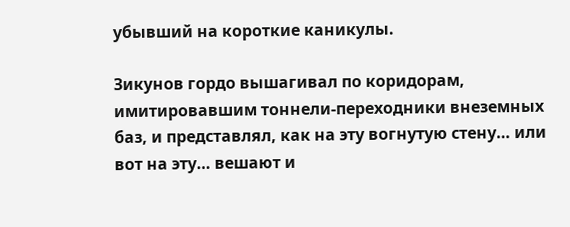убывший на короткие каникулы.

Зикунов гордо вышагивал по коридорам, имитировавшим тоннели-переходники внеземных баз, и представлял, как на эту вогнутую стену… или вот на эту… вешают и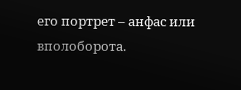его портрет – анфас или вполоборота.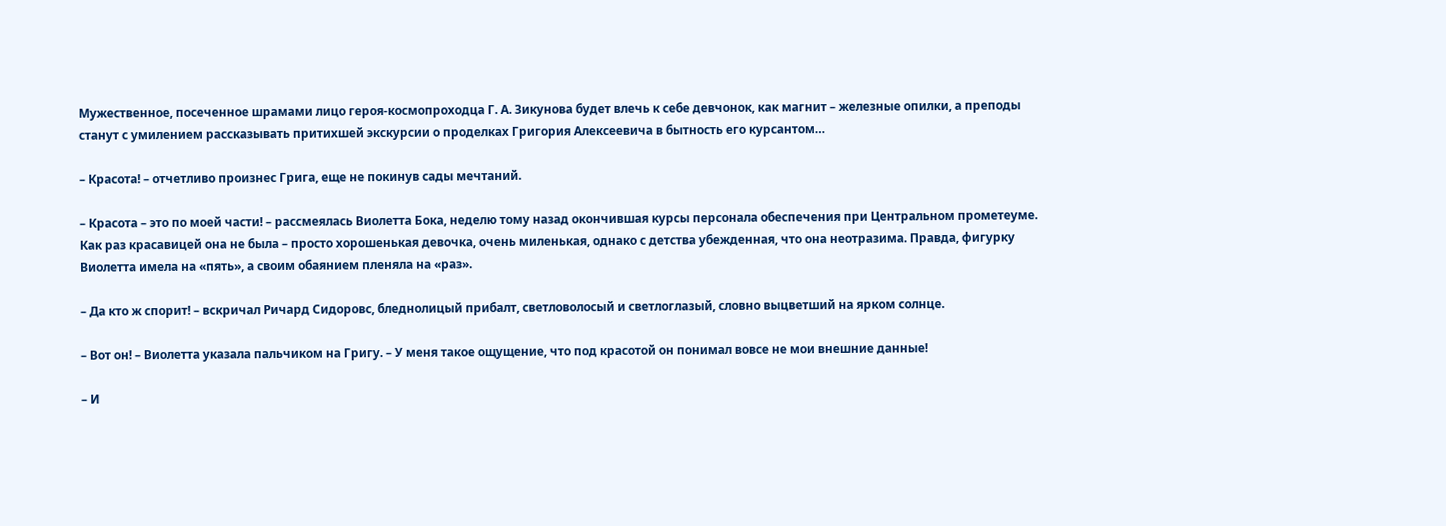Мужественное, посеченное шрамами лицо героя-космопроходца Г. А. Зикунова будет влечь к себе девчонок, как магнит – железные опилки, а преподы станут с умилением рассказывать притихшей экскурсии о проделках Григория Алексеевича в бытность его курсантом…

– Красота! – отчетливо произнес Грига, еще не покинув сады мечтаний.

– Красота – это по моей части! – рассмеялась Виолетта Бока, неделю тому назад окончившая курсы персонала обеспечения при Центральном прометеуме. Как раз красавицей она не была – просто хорошенькая девочка, очень миленькая, однако с детства убежденная, что она неотразима. Правда, фигурку Виолетта имела на «пять», а своим обаянием пленяла на «раз».

– Да кто ж спорит! – вскричал Ричард Сидоровс, бледнолицый прибалт, светловолосый и светлоглазый, словно выцветший на ярком солнце.

– Вот он! – Виолетта указала пальчиком на Григу. – У меня такое ощущение, что под красотой он понимал вовсе не мои внешние данные!

– И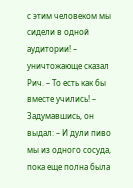с этим человеком мы сидели в одной аудитории! – уничтожающе сказал Рич. – То есть как бы вместе учились! – Задумавшись, он выдал: – И дули пиво мы из одного сосуда, пока еще полна была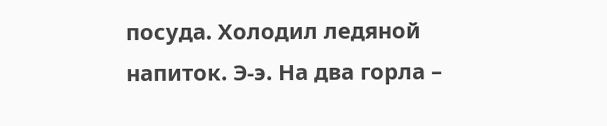посуда. Холодил ледяной напиток. Э-э. На два горла –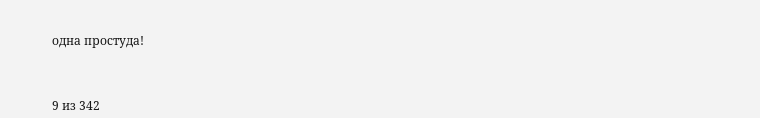одна простуда!



9 из 342